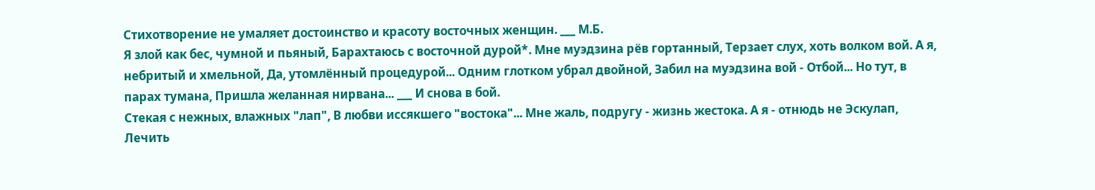Стихотворение не умаляет достоинство и красоту восточных женщин. ___ М.Б.
Я злой как бес, чумной и пьяный, Барахтаюсь с восточной дурой*. Мне муэдзина рёв гортанный, Терзает слух, хоть волком вой. А я, небритый и хмельной, Да, утомлённый процедурой... Одним глотком убрал двойной, Забил на муэдзина вой - Отбой... Но тут, в парах тумана, Пришла желанная нирвана... ___ И снова в бой.
Стекая с нежных, влажных "лап", В любви иссякшего "востока"... Мне жаль, подругу - жизнь жестока. А я - отнюдь не Эскулап, Лечить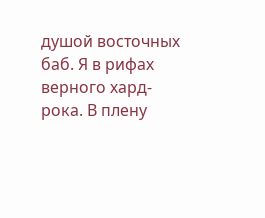душой восточных баб. Я в рифах верного хард-рока. В плену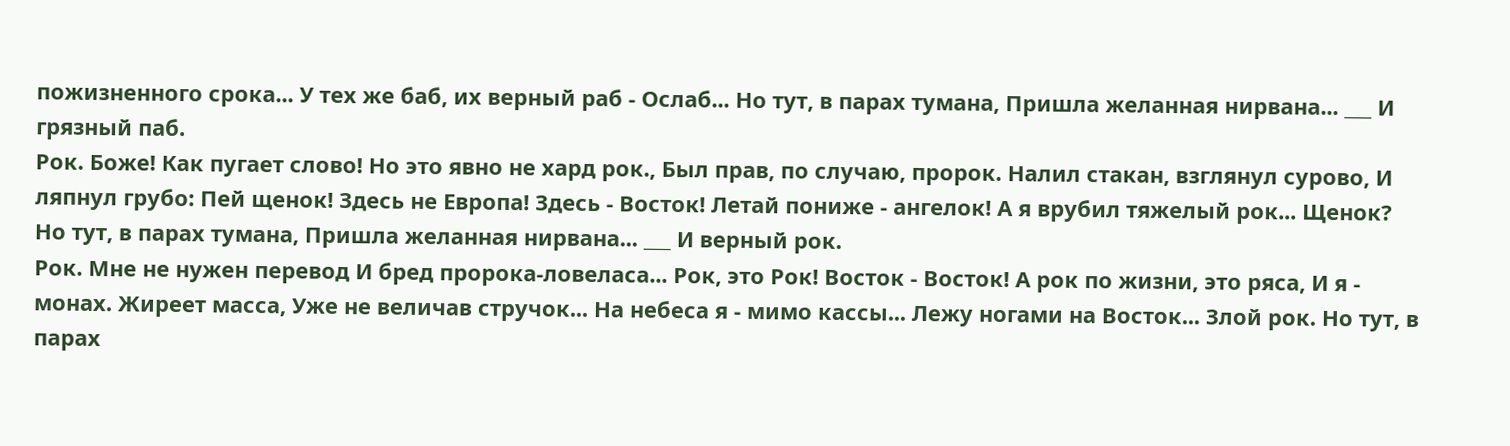пожизненного срока... У тех же баб, их верный раб - Ослаб... Но тут, в парах тумана, Пришла желанная нирвана... ___ И грязный паб.
Рок. Боже! Как пугает слово! Но это явно не хард рок., Был прав, по случаю, пророк. Налил стакан, взглянул сурово, И ляпнул грубо: Пей щенок! Здесь не Европа! Здесь - Восток! Летай пониже - ангелок! А я врубил тяжелый рок... Щенок? Но тут, в парах тумана, Пришла желанная нирвана... ___ И верный рок.
Рок. Мне не нужен перевод И бред пророка-ловеласа... Рок, это Рок! Восток - Восток! А рок по жизни, это ряса, И я - монах. Жиреет масса, Уже не величав стручок... На небеса я - мимо кассы... Лежу ногами на Восток... Злой рок. Но тут, в парах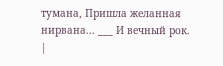тумана, Пришла желанная нирвана... ___ И вечный рок.
|